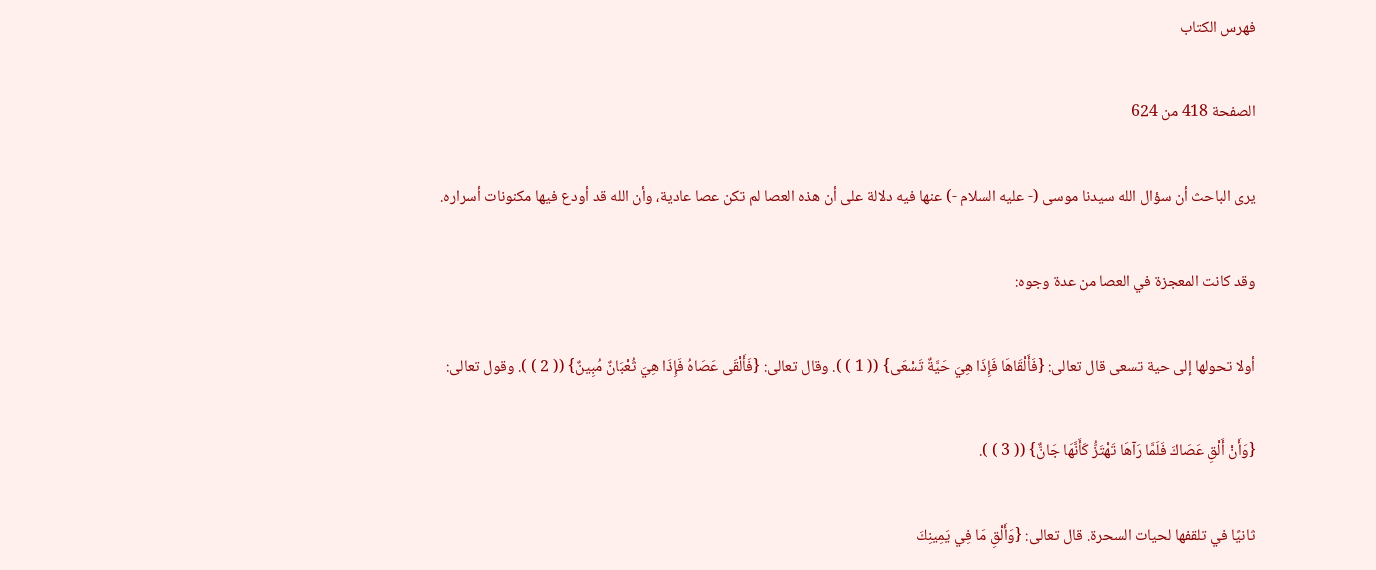فهرس الكتاب

الصفحة 418 من 624

يرى الباحث أن سؤال الله سيدنا موسى (- عليه السلام -) عنها فيه دلالة على أن هذه العصا لم تكن عصا عادية، وأن الله قد أودع فيها مكنونات أسراره.

وقد كانت المعجزة في العصا من عدة وجوه:

أولا تحولها إلى حية تسعى قال تعالى: {فَأَلْقَاهَا فَإِذَا هِيَ حَيَّةٌ تَسْعَى} (( 1 ) ). وقال تعالى: {فَأَلْقَى عَصَاهُ فَإِذَا هِيَ ثُعْبَانٌ مُبِينٌ} (( 2 ) ). وقول تعالى:

{وَأَنْ أَلْقِ عَصَاكَ فَلَمَّا رَآهَا تَهْتَزُّ كَأَنَّهَا جَانٌّ} (( 3 ) ).

ثانيًا في تلقفها لحيات السحرة. قال تعالى: {وَأَلْقِ مَا فِي يَمِينِكَ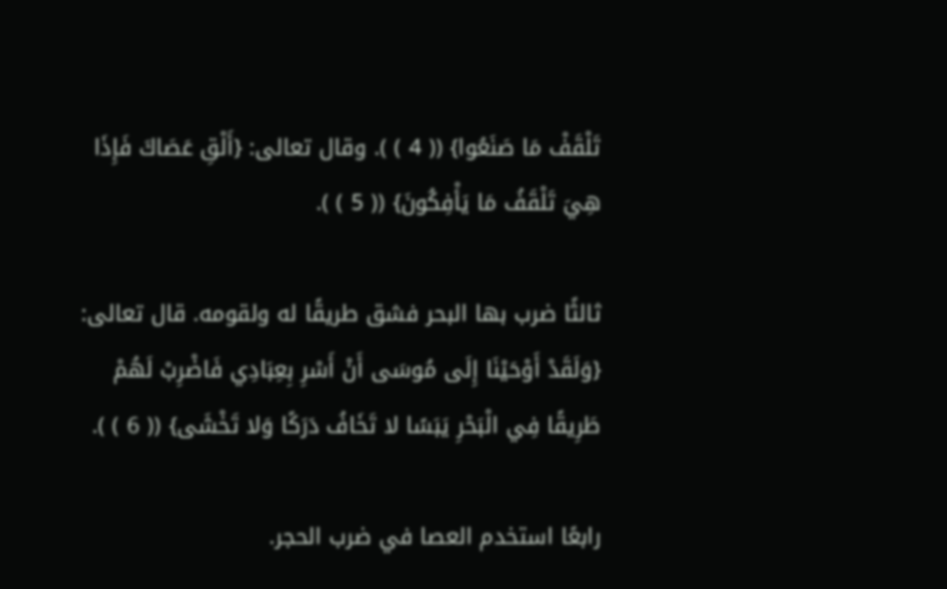تَلْقَفْ مَا صَنَعُوا} (( 4 ) ). وقال تعالى: {أَلْقِ عَصَاكَ فَإِذَا هِيَ تَلْقَفُ مَا يَأْفِكُونَ} (( 5 ) ).

ثالثًا ضرب بها البحر فشق طريقًا له ولقومه. قال تعالى: {وَلَقَدْ أَوْحَيْنَا إِلَى مُوسَى أَنْ أَسْرِ بِعِبَادِي فَاضْرِبْ لَهُمْ طَرِيقًا فِي الْبَحْرِ يَبَسًا لا تَخَافُ دَرَكًا وَلا تَخْشَى} (( 6 ) ).

رابعًا استخدم العصا في ضرب الحجر.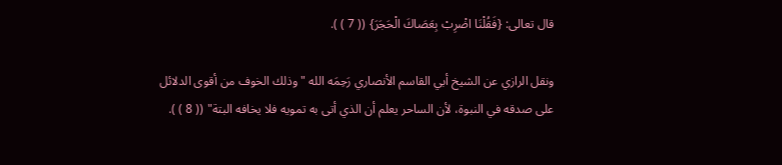قال تعالى: {فَقُلْنَا اضْرِبْ بِعَصَاكَ الْحَجَرَ} (( 7 ) ).

ونقل الرازي عن الشيخ أبي القاسم الأنصاري رَحِمَه الله "وذلك الخوف من أقوى الدلائل على صدقه في النبوة، لأن الساحر يعلم أن الذي أتى به تمويه فلا يخافه البتة" (( 8 ) ).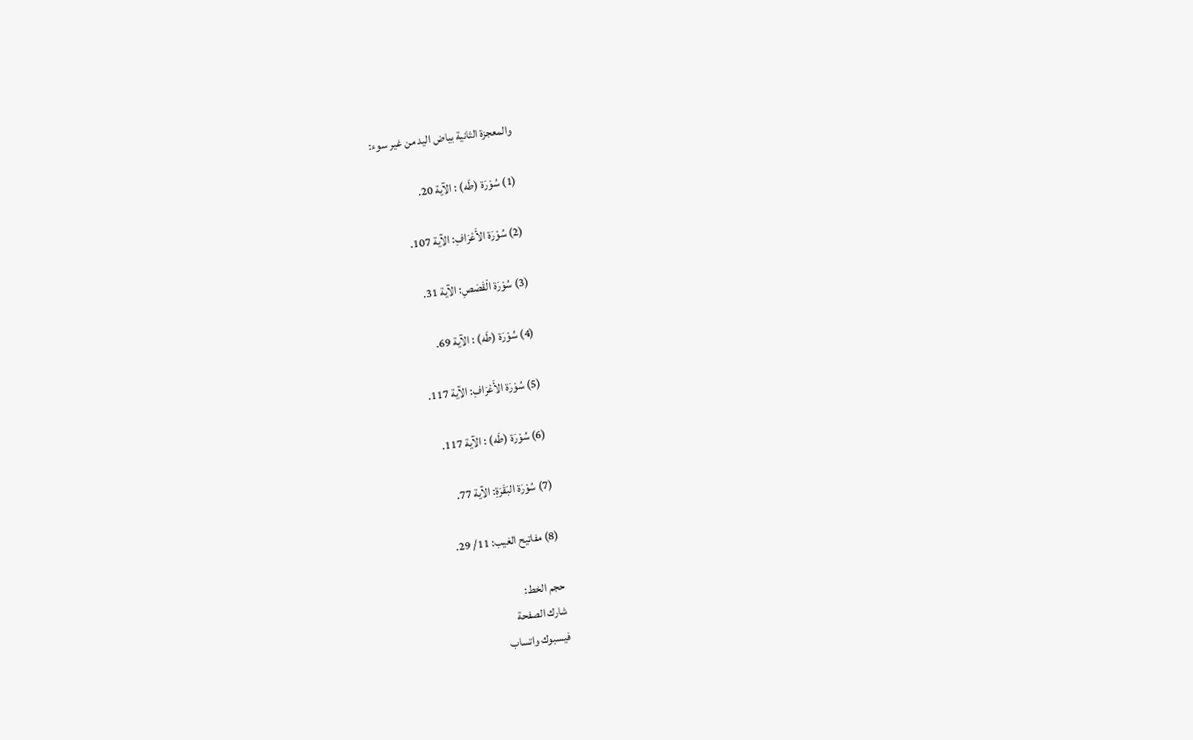والمعجزة الثانية بياض اليد من غير سوء:

(1) سُوْرَة (طَه) : الآية 20.

(2) سُوْرَة الأَعْرَافِ: الآية 107.

(3) سُوْرَة الْقَصَصِ: الآية 31.

(4) سُوْرَة (طَه) : الآية 69.

(5) سُوْرَة الأَعْرَافِ: الآية 117.

(6) سُوْرَة (طَه) : الآية 117.

(7) سُوْرَة البَقَرَةِ: الآية 77.

(8) مفاتيح الغيب: 11/ 29.

حجم الخط:
شارك الصفحة
فيسبوك واتساب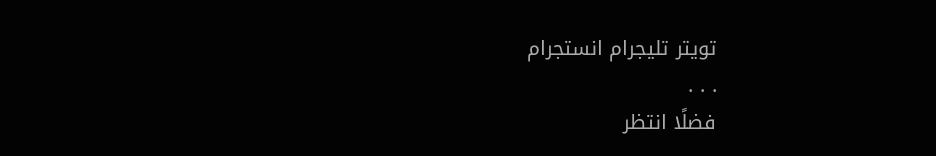تويتر تليجرام انستجرام
. . .
فضلًا انتظر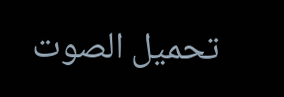تحميل الصوت